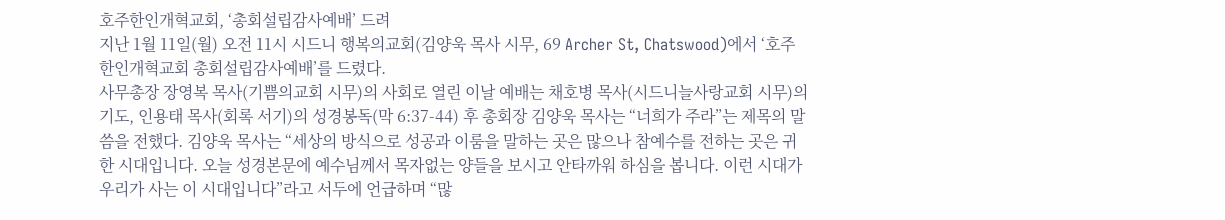호주한인개혁교회, ‘총회설립감사예배’ 드려
지난 1월 11일(월) 오전 11시 시드니 행복의교회(김양욱 목사 시무, 69 Archer St, Chatswood)에서 ‘호주한인개혁교회 총회설립감사예배’를 드렸다.
사무총장 장영복 목사(기쁨의교회 시무)의 사회로 열린 이날 예배는 채호병 목사(시드니늘사랑교회 시무)의 기도, 인용태 목사(회록 서기)의 성경봉독(막 6:37-44) 후 총회장 김양욱 목사는 “너희가 주라”는 제목의 말씀을 전했다. 김양욱 목사는 “세상의 방식으로 성공과 이룸을 말하는 곳은 많으나 참예수를 전하는 곳은 귀한 시대입니다. 오늘 성경본문에 예수님께서 목자없는 양들을 보시고 안타까워 하심을 봅니다. 이런 시대가 우리가 사는 이 시대입니다”라고 서두에 언급하며 “많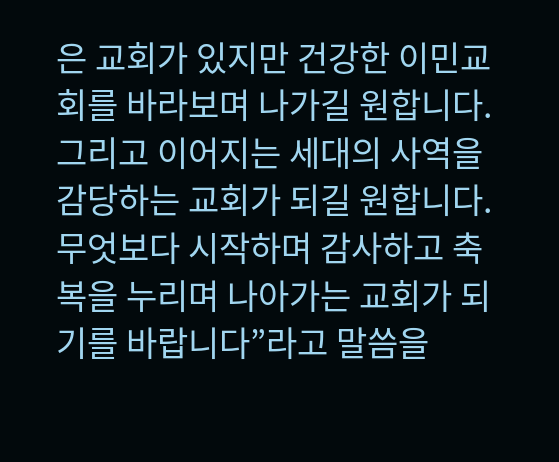은 교회가 있지만 건강한 이민교회를 바라보며 나가길 원합니다. 그리고 이어지는 세대의 사역을 감당하는 교회가 되길 원합니다. 무엇보다 시작하며 감사하고 축복을 누리며 나아가는 교회가 되기를 바랍니다”라고 말씀을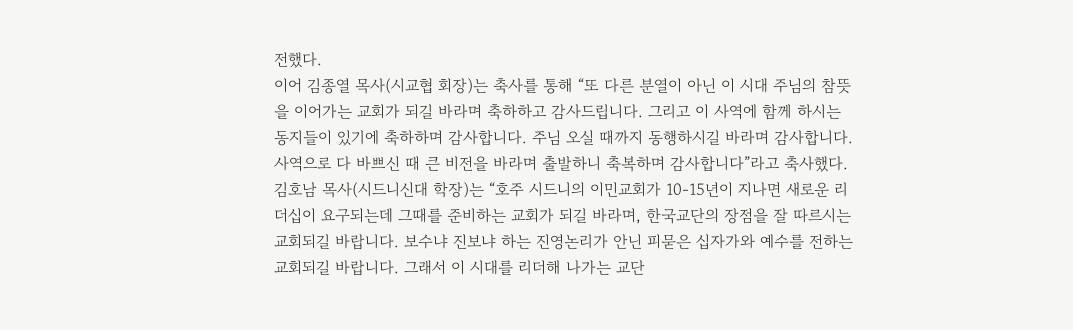전했다.
이어 김종열 목사(시교협 회장)는 축사를 통해 “또 다른 분열이 아닌 이 시대 주님의 참뜻을 이어가는 교회가 되길 바라며 축하하고 감사드립니다. 그리고 이 사역에 함께 하시는 동지들이 있기에 축하하며 감사합니다. 주님 오실 때까지 동행하시길 바라며 감사합니다. 사역으로 다 바쁘신 때 큰 비전을 바라며 출발하니 축복하며 감사합니다”라고 축사했다.
김호남 목사(시드니신대 학장)는 “호주 시드니의 이민교회가 10-15년이 지나면 새로운 리더십이 요구되는데 그때를 준비하는 교회가 되길 바라며, 한국교단의 장점을 잘 따르시는 교회되길 바랍니다. 보수냐 진보냐 하는 진영논리가 안닌 피묻은 십자가와 예수를 전하는 교회되길 바랍니다. 그래서 이 시대를 리더해 나가는 교단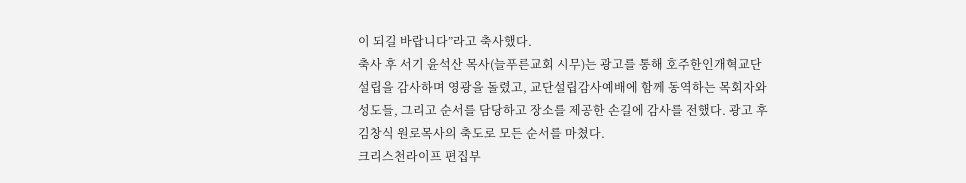이 되길 바랍니다”라고 축사했다.
축사 후 서기 윤석산 목사(늘푸른교회 시무)는 광고를 통해 호주한인개혁교단 설립을 감사하며 영광을 돌렸고, 교단설립감사예배에 함께 동역하는 목회자와 성도들, 그리고 순서를 담당하고 장소를 제공한 손길에 감사를 전했다. 광고 후 김창식 원로목사의 축도로 모든 순서를 마쳤다.
크리스천라이프 편집부